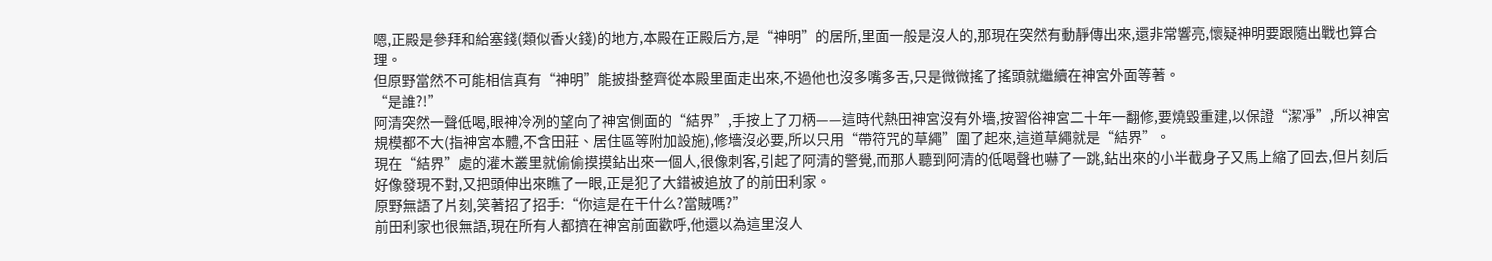嗯,正殿是參拜和給塞錢(類似香火錢)的地方,本殿在正殿后方,是“神明”的居所,里面一般是沒人的,那現在突然有動靜傳出來,還非常響亮,懷疑神明要跟隨出戰也算合理。
但原野當然不可能相信真有“神明”能披掛整齊從本殿里面走出來,不過他也沒多嘴多舌,只是微微搖了搖頭就繼續在神宮外面等著。
“是誰?!”
阿清突然一聲低喝,眼神冷冽的望向了神宮側面的“結界”,手按上了刀柄——這時代熱田神宮沒有外墻,按習俗神宮二十年一翻修,要燒毀重建,以保證“潔凈”,所以神宮規模都不大(指神宮本體,不含田莊、居住區等附加設施),修墻沒必要,所以只用“帶符咒的草繩”圍了起來,這道草繩就是“結界”。
現在“結界”處的灌木叢里就偷偷摸摸鉆出來一個人,很像刺客,引起了阿清的警覺,而那人聽到阿清的低喝聲也嚇了一跳,鉆出來的小半截身子又馬上縮了回去,但片刻后好像發現不對,又把頭伸出來瞧了一眼,正是犯了大錯被追放了的前田利家。
原野無語了片刻,笑著招了招手:“你這是在干什么?當賊嗎?”
前田利家也很無語,現在所有人都擠在神宮前面歡呼,他還以為這里沒人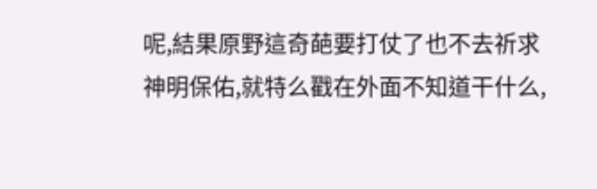呢,結果原野這奇葩要打仗了也不去祈求神明保佑,就特么戳在外面不知道干什么,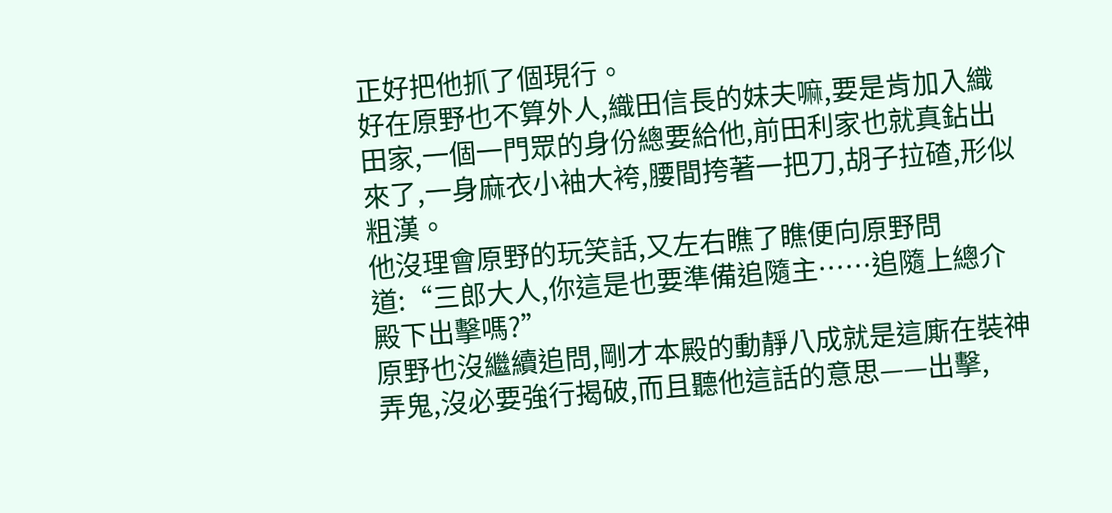正好把他抓了個現行。
好在原野也不算外人,織田信長的妹夫嘛,要是肯加入織田家,一個一門眾的身份總要給他,前田利家也就真鉆出來了,一身麻衣小袖大袴,腰間挎著一把刀,胡子拉碴,形似粗漢。
他沒理會原野的玩笑話,又左右瞧了瞧便向原野問道:“三郎大人,你這是也要準備追隨主……追隨上總介殿下出擊嗎?”
原野也沒繼續追問,剛才本殿的動靜八成就是這廝在裝神弄鬼,沒必要強行揭破,而且聽他這話的意思——出擊,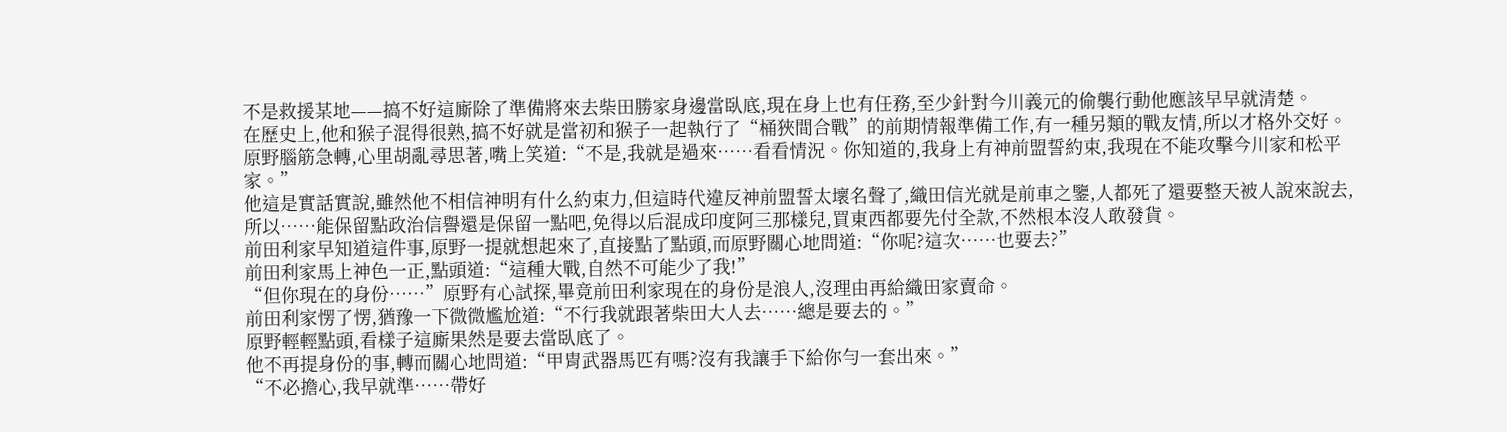不是救援某地——搞不好這廝除了準備將來去柴田勝家身邊當臥底,現在身上也有任務,至少針對今川義元的偷襲行動他應該早早就清楚。
在歷史上,他和猴子混得很熟,搞不好就是當初和猴子一起執行了“桶狹間合戰”的前期情報準備工作,有一種另類的戰友情,所以才格外交好。
原野腦筋急轉,心里胡亂尋思著,嘴上笑道:“不是,我就是過來……看看情況。你知道的,我身上有神前盟誓約束,我現在不能攻擊今川家和松平家。”
他這是實話實說,雖然他不相信神明有什么約束力,但這時代違反神前盟誓太壞名聲了,織田信光就是前車之鑒,人都死了還要整天被人說來說去,所以……能保留點政治信譽還是保留一點吧,免得以后混成印度阿三那樣兒,買東西都要先付全款,不然根本沒人敢發貨。
前田利家早知道這件事,原野一提就想起來了,直接點了點頭,而原野關心地問道:“你呢?這次……也要去?”
前田利家馬上神色一正,點頭道:“這種大戰,自然不可能少了我!”
“但你現在的身份……”原野有心試探,畢竟前田利家現在的身份是浪人,沒理由再給織田家賣命。
前田利家愣了愣,猶豫一下微微尷尬道:“不行我就跟著柴田大人去……總是要去的。”
原野輕輕點頭,看樣子這廝果然是要去當臥底了。
他不再提身份的事,轉而關心地問道:“甲胄武器馬匹有嗎?沒有我讓手下給你勻一套出來。”
“不必擔心,我早就準……帶好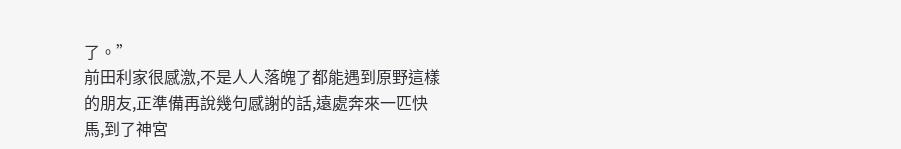了。”
前田利家很感激,不是人人落魄了都能遇到原野這樣的朋友,正準備再說幾句感謝的話,遠處奔來一匹快馬,到了神宮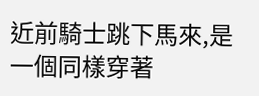近前騎士跳下馬來,是一個同樣穿著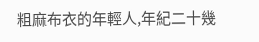粗麻布衣的年輕人,年紀二十幾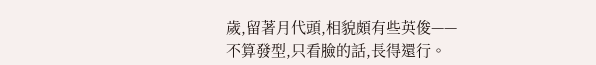歲,留著月代頭,相貌頗有些英俊——不算發型,只看臉的話,長得還行。